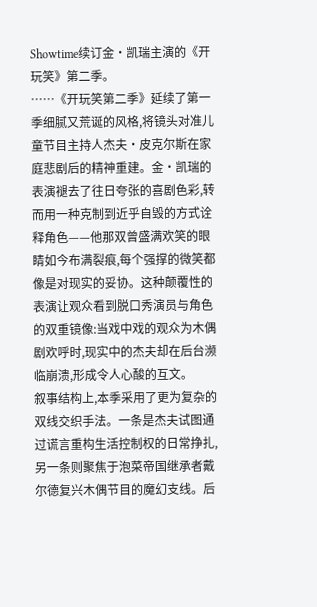Showtime续订金·凯瑞主演的《开玩笑》第二季。
……《开玩笑第二季》延续了第一季细腻又荒诞的风格,将镜头对准儿童节目主持人杰夫·皮克尔斯在家庭悲剧后的精神重建。金·凯瑞的表演褪去了往日夸张的喜剧色彩,转而用一种克制到近乎自毁的方式诠释角色——他那双曾盛满欢笑的眼睛如今布满裂痕,每个强撑的微笑都像是对现实的妥协。这种颠覆性的表演让观众看到脱口秀演员与角色的双重镜像:当戏中戏的观众为木偶剧欢呼时,现实中的杰夫却在后台濒临崩溃,形成令人心酸的互文。
叙事结构上,本季采用了更为复杂的双线交织手法。一条是杰夫试图通过谎言重构生活控制权的日常挣扎,另一条则聚焦于泡菜帝国继承者戴尔德复兴木偶节目的魔幻支线。后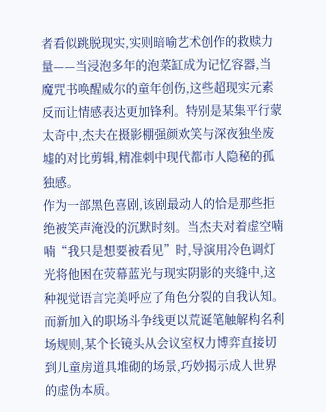者看似跳脱现实,实则暗喻艺术创作的救赎力量——当浸泡多年的泡菜缸成为记忆容器,当魔咒书唤醒威尔的童年创伤,这些超现实元素反而让情感表达更加锋利。特别是某集平行蒙太奇中,杰夫在摄影棚强颜欢笑与深夜独坐废墟的对比剪辑,精准刺中现代都市人隐秘的孤独感。
作为一部黑色喜剧,该剧最动人的恰是那些拒绝被笑声淹没的沉默时刻。当杰夫对着虚空喃喃“我只是想要被看见”时,导演用冷色调灯光将他困在荧幕蓝光与现实阴影的夹缝中,这种视觉语言完美呼应了角色分裂的自我认知。而新加入的职场斗争线更以荒诞笔触解构名利场规则,某个长镜头从会议室权力博弈直接切到儿童房道具堆砌的场景,巧妙揭示成人世界的虚伪本质。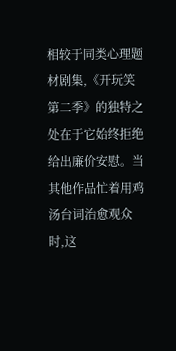相较于同类心理题材剧集,《开玩笑第二季》的独特之处在于它始终拒绝给出廉价安慰。当其他作品忙着用鸡汤台词治愈观众时,这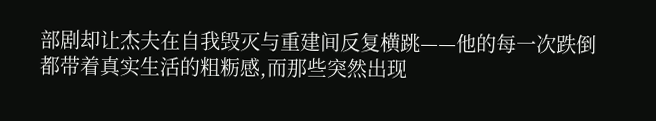部剧却让杰夫在自我毁灭与重建间反复横跳——他的每一次跌倒都带着真实生活的粗粝感,而那些突然出现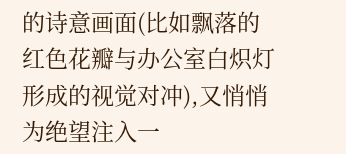的诗意画面(比如飘落的红色花瓣与办公室白炽灯形成的视觉对冲),又悄悄为绝望注入一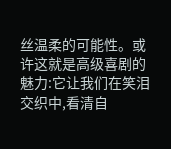丝温柔的可能性。或许这就是高级喜剧的魅力:它让我们在笑泪交织中,看清自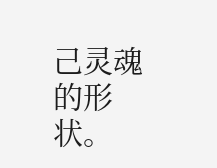己灵魂的形状。